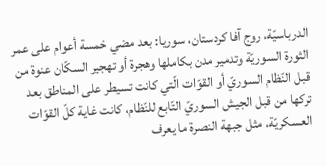الدرباسيّة، روج آفا كردستان، سوريا: بعد مضي خمسة أعوام على عمر الثورة السوريّة وتدمير مدن بكاملها وهجرة أو تهجير السكّان عنوة من قبل النّظام السوريّ أو القوّات الّتي كانت تسيطر على المناطق بعد تركها من قبل الجيش السوريّ التّابع للنّظام، كانت غاية كلّ القوّات العسكريّة، مثل جبهة النصرة ما يعرف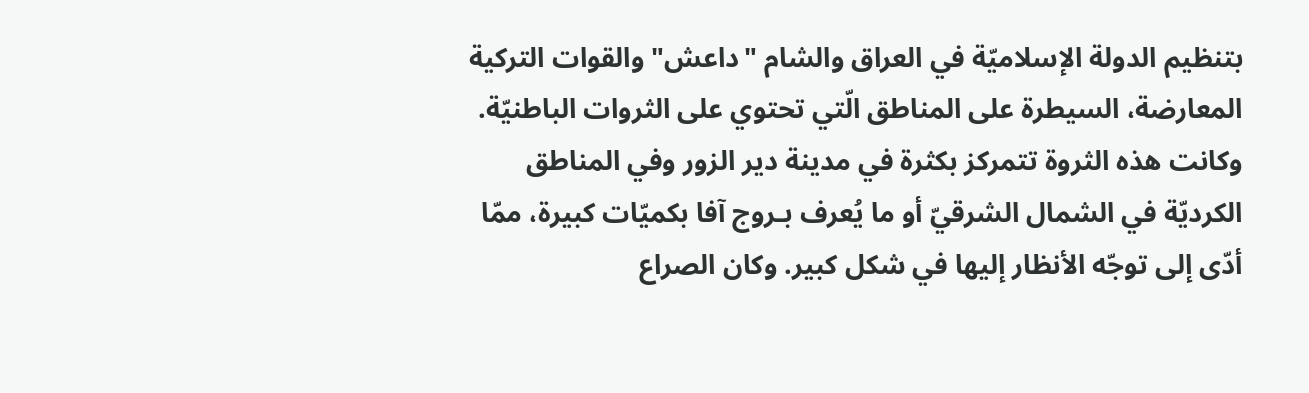بتنظيم الدولة الإسلاميّة في العراق والشام "داعش" والقوات التركية المعارضة، السيطرة على المناطق الّتي تحتوي على الثروات الباطنيّة.
وكانت هذه الثروة تتمركز بكثرة في مدينة دير الزور وفي المناطق الكرديّة في الشمال الشرقيّ أو ما يُعرف بـروج آفا بكميّات كبيرة، ممّا أدّى إلى توجّه الأنظار إليها في شكل كبير. وكان الصراع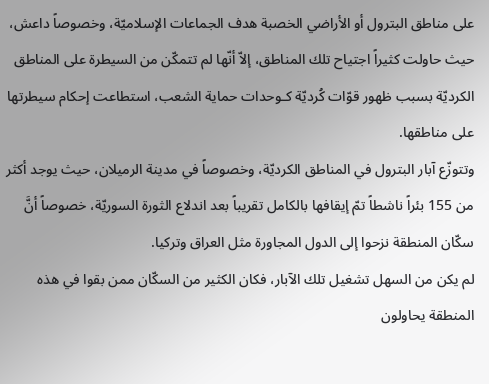على مناطق البترول أو الأراضي الخصبة هدف الجماعات الإسلاميّة، وخصوصاً داعش، حيث حاولت كثيراً اجتياح تلك المناطق، إلاّ أنّها لم تتمكّن من السيطرة على المناطق الكرديّة بسبب ظهور قوّات كُرديّة كـوحدات حماية الشعب، استطاعت إحكام سيطرتها على مناطقها.
وتتوزّع آبار البترول في المناطق الكرديّة، وخصوصاً في مدينة الرميلان، حيث يوجد أكثر من 155 بئراً ناشطاً تمّ إيقافها بالكامل تقريباً بعد اندلاع الثورة السوريّة، خصوصاً أنَّ سكّان المنطقة نزحوا إلى الدول المجاورة مثل العراق وتركيا.
لم يكن من السهل تشغيل تلك الآبار، فكان الكثير من السكّان ممن بقوا في هذه المنطقة يحاولون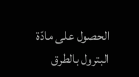الحصول على مادّة البترول بالطرق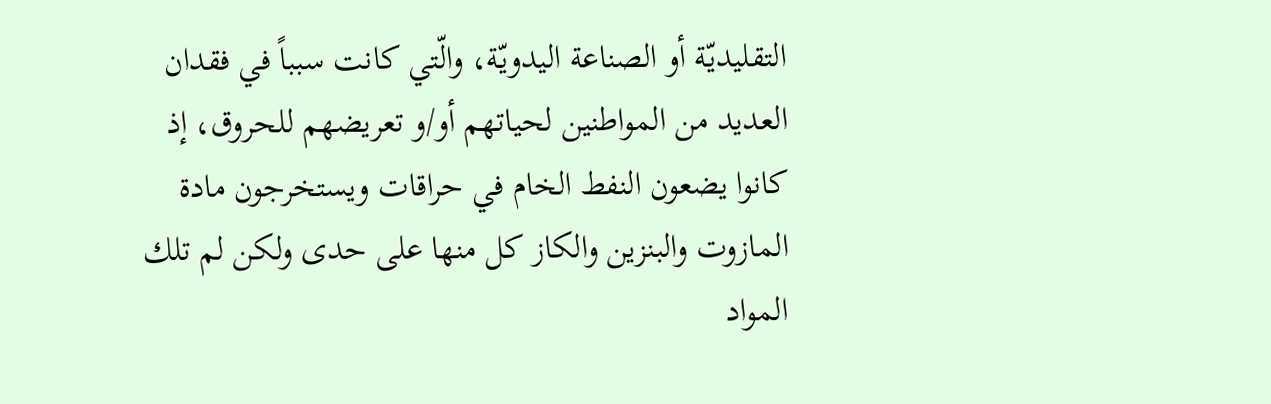التقليديّة أو الصناعة اليدويّة، والّتي كانت سبباً في فقدان العديد من المواطنين لحياتهم أو/و تعريضهم للحروق، إذ كانوا يضعون النفط الخام في حراقات ويستخرجون مادة المازوت والبنزين والكاز كل منها على حدى ولكن لم تلك المواد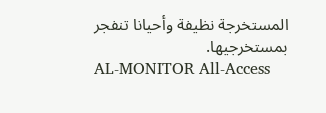المستخرجة نظيفة وأحيانا تنفجر بمستخرجيها.
AL-MONITOR All-Access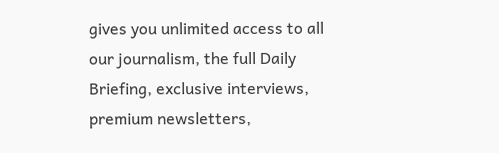gives you unlimited access to all our journalism, the full Daily Briefing, exclusive interviews, premium newsletters,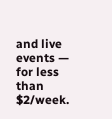and live events — for less than $2/week.